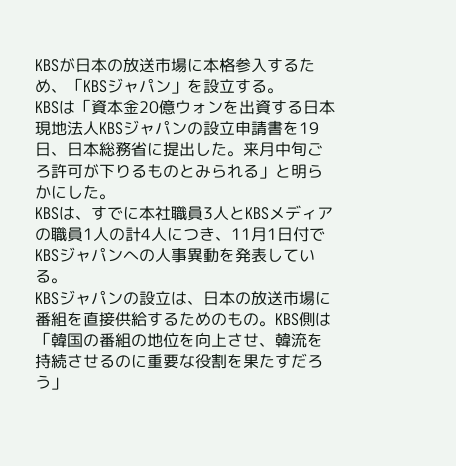KBSが日本の放送市場に本格参入するため、「KBSジャパン」を設立する。
KBSは「資本金20億ウォンを出資する日本現地法人KBSジャパンの設立申請書を19日、日本総務省に提出した。来月中旬ごろ許可が下りるものとみられる」と明らかにした。
KBSは、すでに本社職員3人とKBSメディアの職員1人の計4人につき、11月1日付でKBSジャパンへの人事異動を発表している。
KBSジャパンの設立は、日本の放送市場に番組を直接供給するためのもの。KBS側は「韓国の番組の地位を向上させ、韓流を持続させるのに重要な役割を果たすだろう」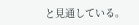と見通している。